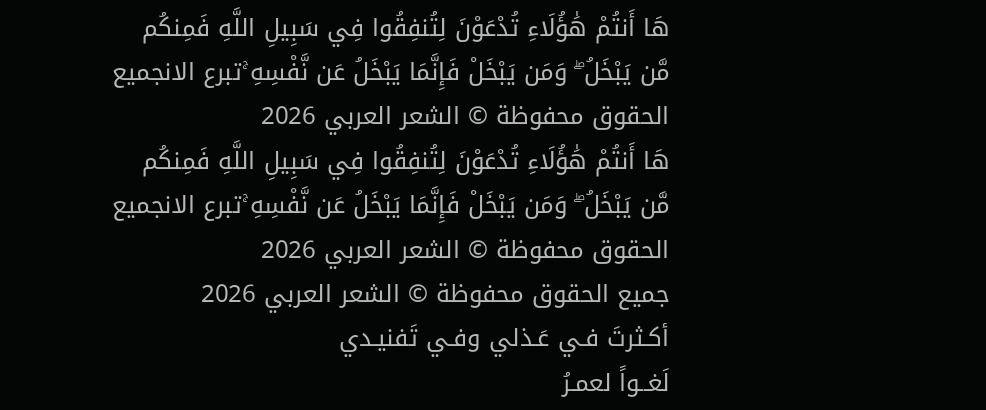هَا أَنتُمْ هَٰؤُلَاءِ تُدْعَوْنَ لِتُنفِقُوا فِي سَبِيلِ اللَّهِ فَمِنكُم مَّن يَبْخَلُ ۖ وَمَن يَبْخَلْ فَإِنَّمَا يَبْخَلُ عَن نَّفْسِهِ ۚتبرع الانجميع الحقوق محفوظة © الشعر العربي 2026
هَا أَنتُمْ هَٰؤُلَاءِ تُدْعَوْنَ لِتُنفِقُوا فِي سَبِيلِ اللَّهِ فَمِنكُم مَّن يَبْخَلُ ۖ وَمَن يَبْخَلْ فَإِنَّمَا يَبْخَلُ عَن نَّفْسِهِ ۚتبرع الانجميع الحقوق محفوظة © الشعر العربي 2026
جميع الحقوق محفوظة © الشعر العربي 2026
أكـثرتَ فـي عَـذلي وفـي تَفنيـدي
لَغــواً لعمـرُ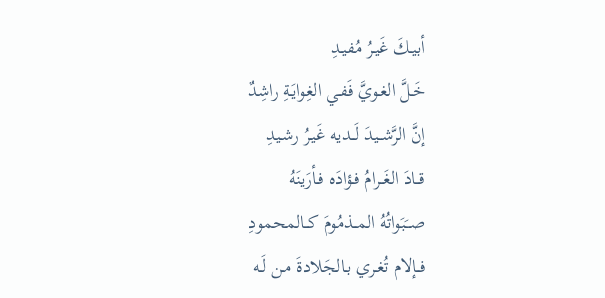أبيـكَ غَيـرُ مُفيـدِ
خَـلَّ الغـويَّ فَفـي الغِوايَـةِ راشِدٌ
إنَّ الرَّشــيدَ لَــديه غَيـرُ رشـيدِ
قــادَ الغَــرامُ فـؤادَه فـأرَينَهُ
صــَبَواتُهُ المــذمُومَ كــالمحمودِ
فــإلام تُغـري بـالجَلادةَ مـن لَـه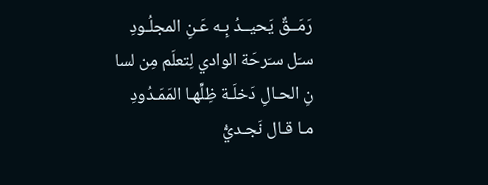رَمَــقٌ يَحيــدُ بِـه عَـنِ المجلُـودِ
سـَل سـَرحَة الوادي لِتعلَم مِن لسا
نِ الحـالِ دَخلَـة ظِلِّهـا المَمَـدُودِ
مـا قـال نَجـديُّ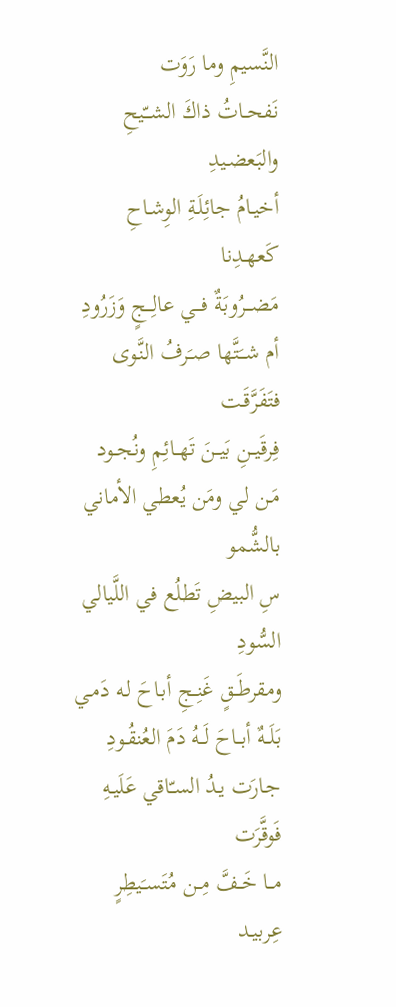النَّسيمِ وما رَوَت
نَفحــاتُ ذاكَ الشــّيحِ والبَعضـيدِ
أخيـامُ جائِلَـةِ الوِشـاحِ كَعهـدِنا
مَضـــرُوبَةٌ فـــي عالِـــجٍ وَزَرُودِ
أم شــَتَّها صـَرفُ النَّـوى فتَفَرَّقَـت
فِرقَيــنِ بَيــنَ تَهــائِمِ ونُجــود
مَـن لي ومَن يُعطي الأماني بالشُّمو
سِ البيضِ تَطلُع في اللَّيالي السُّودِ
ومقرطَــقٍ غَنِــجِ أبـاحَ لـه دَمـي
بَلَــهٌ أبــاحَ لَــهُ دَمَ العُنقُـودِ
جـارَت يـدُ السـّاقي عَلَيـهِ فَوقَّرَت
مــا خَــفَّ مِــن مُتَسـَيطِرٍ عِربيـد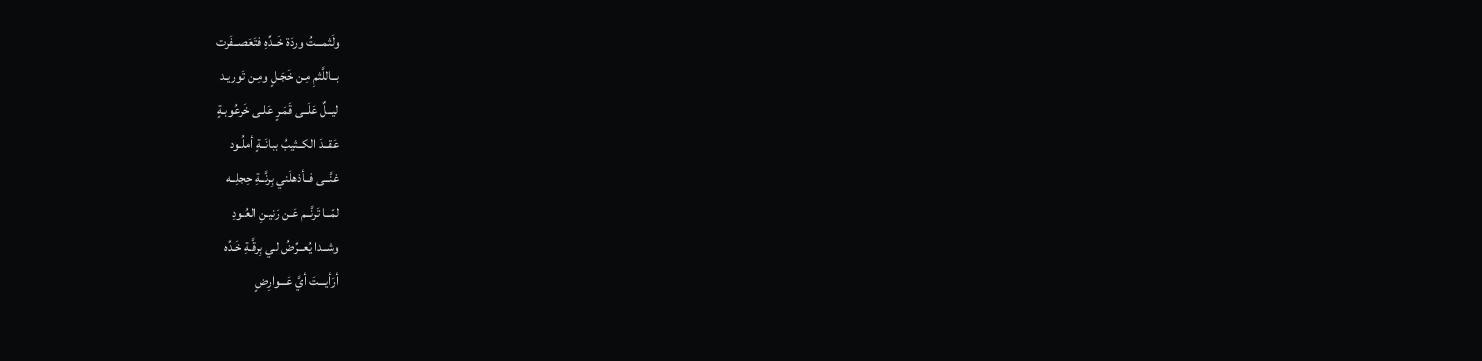ولَثمـــتُ وردَة خَــدِّهِ فتَعَصــفَرت
بــاللَّثمِ مِـن خَجَـلٍ ومِـن تَوريـد
ليــلٌ عَلَــى قَمَـرٍ عَلـى خَرعُوبـةٍ
عَقــدَ الكــثيبُ ببانَــةٍ أملُـود
غنَّــى فــأذهلَني بِرنَّــةِ حِجلِــه
لمّــا تَرنَّــم عَـن رَنيـنِ العُـودِ
وشــدا يُعــرِّضُ لـي بِرقَّـةِ خَـدِّه
أرَأيـــتَ أيَّ عَـــوارِضٍ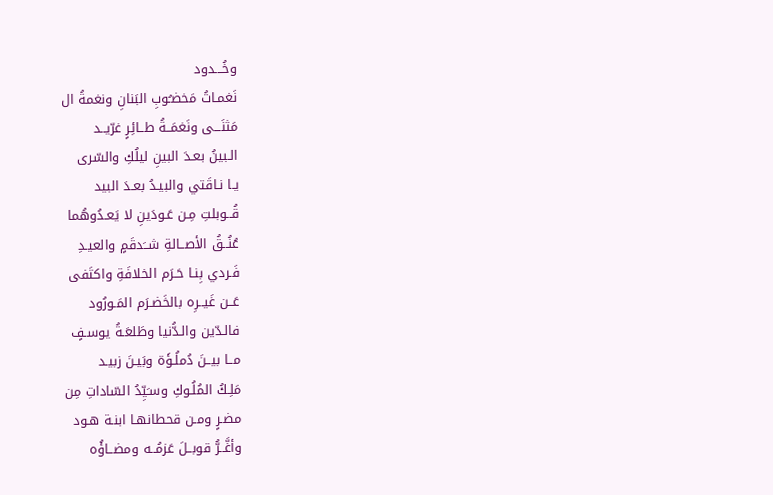وخُـــدود
نَغمـاتُ مَخضـُوبِ البَنانِ ونغمةُ ال
مَثنَـــى ونَغمَــةُ طــائِرٍ غرّيــد
الـبينُ بعـدَ البينِ ليلُكِ والسّرى
يـا نـاقَتي والبيـدُ بعـدَ البيد
قُــوبلتِ مِـن عَـودَينِ لا يَعـدُوهُما
عُنُــقُ الأصــالةِ شــَدقَمٍ والعيـدِ
فَـردي بِنـا حَـرَم الخلافَةِ واكتَفى
عَــن غَيــرِه بالخَضـرَم المَـورُود
فالـدّين والـدُّنيا وطَلعَـةُ يوسـفٍ
مــا بيــنَ دُملُـؤَة وبَيـنَ زبيـد
مَلِـكُ المُلُـوكِ وسـَيِّدُ السّاداتِ مِن
مضـرٍ ومـن قحطانهـا ابنـة هـود
وأغَّــرُّ قوبــلَ عَزمُــه ومضــاؤُه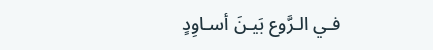فـي الـرَّوع بَيـنَ أسـاوِدٍ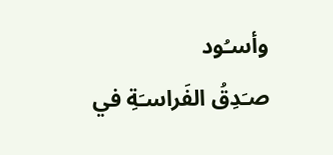وأسـُود
صـَدِقُ الفَراسـَةِ في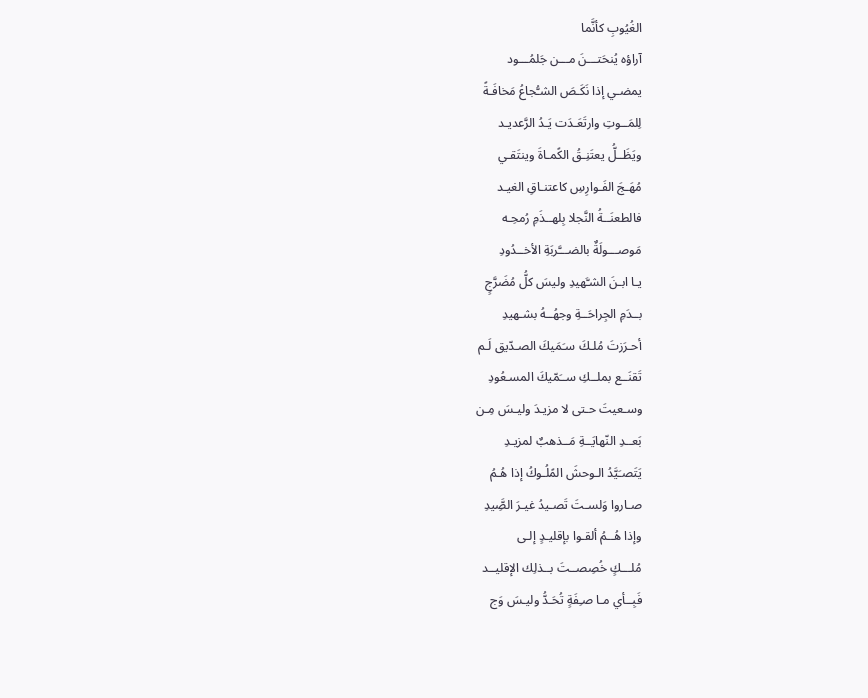الغُيُوبِ كأنَّما
آراؤه يُنحَتـــنَ مـــن جَلمُـــود
يمضـي إذا نَكَـصَ الشـُّجاعُ مَخافَـةً
لِلمَــوتِ وارتَعَـدَت يَـدُ الرَّعديـد
ويَظَــلُّ يعتَنِـقُ الكًمـاةَ وينتَقـي
مُهَـجَ الفَـوارِسِ كاعتنـاقِ الغيـد
فالطعنَــةُ النَّجلا بِلهــذَمِ رُمحِـه
مَوصـــولَةٌ بالضـــَّربَةِ الأخــدُودِ
يـا ابـنَ الشـَّهيدِ وليسَ كلُّ مُضَرَّجٍ
بــدَمِ الجِراحَــةِ وجهُــهُ بشـهيدِ
أحـرَزتَ مُلـكَ سـَمَيكَ الصـدّيق لَـم
تَقنَــع بملــكِ ســَمّيكَ المسـعُودِ
وسـعيتَ حـتى لا مزيـدَ وليـسَ مِـن
بَعــدِ النّهايَــةِ مَــذهبٌ لمزيـدِ
يَتَصـَيَّدُ الـوحشَ المًلُـوكُ إذا هُـمُ
صـاروا وَلسـتَ تَصـيدُ غيـرَ الصَِّيدِ
وإذا هُــمُ ألقـوا بإقليـدٍ إلـى
مُلـــكٍ خُصِصــتَ بــذلِك الإقليــد
فَبِــأي مـا صـِفَةٍ تُحَـدُّ وليـسَ وَج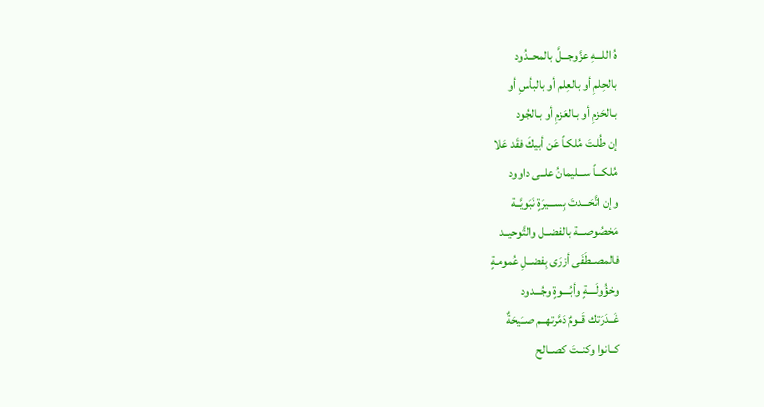هُ اللـــهِ عزَّوجـــلَّ بالمحــدُود
بالحِلمِ أو بالعِلم أو بالبأسِ أو
بـالحَزمِ أو بـالعَزمِ أو بـالجُود
إن طُلـتَ مُلكـاً عَن أبيكَ فقَد عَلا
مُلكـــاً ســـليمانُ علــى داوود
وإن اتَّحَـــدتَ بِســـيرَةٍ نَبَويَّــة
مَخصُوصـــة بالفضــل والتَّوحيــد
فالمصــطَفَى أزرَى بِفضــلِ عُمومـةٍ
وخؤُولَــــةٍ وأبُــــوةٍ وجُـــدود
غَــدَرَتك قَــومٌ دَمَّرتهــم صــَيحَةٌ
كــانوا وكنــتَ كصــالح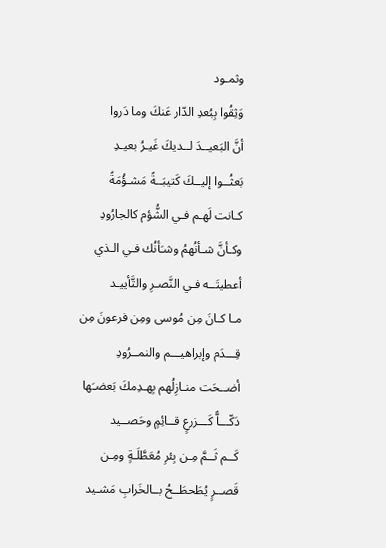وثمـود
وَثِقُوا بِبُعدِ الدّار عَنكَ وما دَروا
أنَّ البَعيــدَ لــديكَ غَيـرُ بعيـدِ
بَعثُــوا إليــكَ كَتيبَــةً مَشـؤُمَةً
كـانت لَهـم فـي الشُّؤم كالجارُودِ
وكـأنَّ شـأنُهمُ وشـَأنُك فـي الـذي
أعطيتَــه فـي النَّصـرِ والتَّأييـد
مـا كـانَ مِن مُوسى ومِن فرعونَ مِن
قِـــدَم وإبراهيـــم والنمــرُودِ
أضــحَت منـازِلُهم بِهـدِمكَ بَعضـَها
دَكّـــاًّ كَـــزرعٍ قــائِمٍ وحَصــيد
كَــم ثَــمَّ مِـن بِئرِ مُعَطَّلَـةٍ ومِـن
قَصــرٍ يُطَحطَــحُ بــالخَرابِ مَشـيد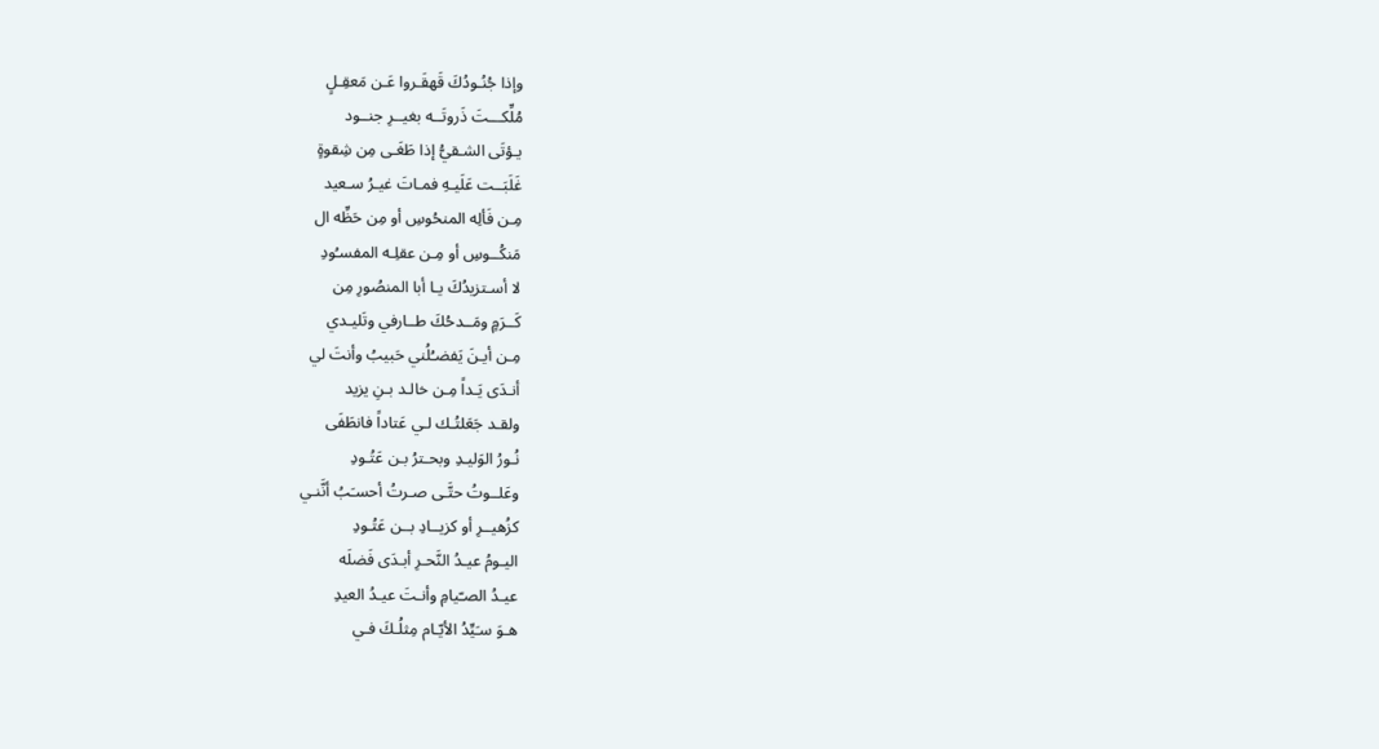وإذا جُنُـودُكَ قَهقَـروا عَـن مَعقِـلٍ
مُلِّكـــتَ ذَروتَــه بغيــرِ جنــود
يـؤتَى الشـقيُّ إذا طَغَـى مِن شِقوةٍ
غَلَبَــت عَلَيـهِ فمـاتَ غيـرُ سـعيد
مِـن فَألِه المنحُوسِ أو مِن حَظِّه ال
مَنكُــوسِ أو مِـن عقلِـه المفسـُودِ
لا أسـتزيدُكَ يـا أبا المنصُورِ مِن
كَــرَمٍ ومَــدحُكَ طــارفي وتَليـدي
مِـن أيـنَ يَفضـُلُني حَبيبُ وأنتَ لي
أنـدَى يَـداً مِـن خالـد بـنِ يزيد
ولقـد جَعَلتُـك لـي عَتاداً فانطَفَى
نُـورُ الوَليـدِ وبحـترُ بـن عَتُـودِ
وعَلــوتُ حتَّـى صـرتُ أحسـَبُ أنَّنـي
كزُهيــرِ أو كزيــادِ بــن عَتُـودِ
اليـومُ عيـدُ النَّحـرِ أبـدَى فَضلَه
عيـدُ الصـّيامِ وأنـتَ عيـدُ العيدِ
هـوَ سـَيِّدُ الأيّـام مِثلُـكَ فـي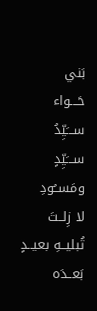بَني
حَـــواء ســـَيِّدُ ســـَيِّدٍ ومَســُودِ
لا زِلــتَ تُبليــهِ بعيــدٍ بَعــدَه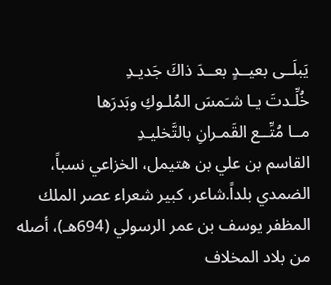يَبلَــى بعيــدٍ بعــدَ ذاكَ جَديـدِ
خُلِّـدتَ يـا شـَمسَ المُلـوكِ وبَدرَها
مــا مُتِّــع القَمـرانِ بالتَّخليـدِ
القاسم بن علي بن هتيمل، الخزاعي نسباً، الضمدي بلداً.شاعر، كبير شعراء عصر الملك المظفر يوسف بن عمر الرسولي (694هـ)، أصله من بلاد المخلاف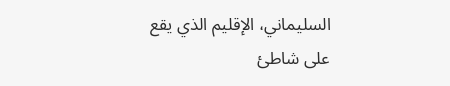السليماني، الإقليم الذي يقع على شاطئ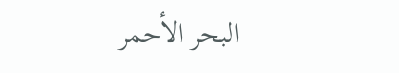البحر الأحمر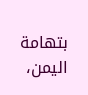بتهامة اليمن،